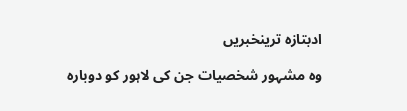ادبتازہ ترینخبریں

وہ مشہور شخصیات جن کی لاہور کو دوبارہ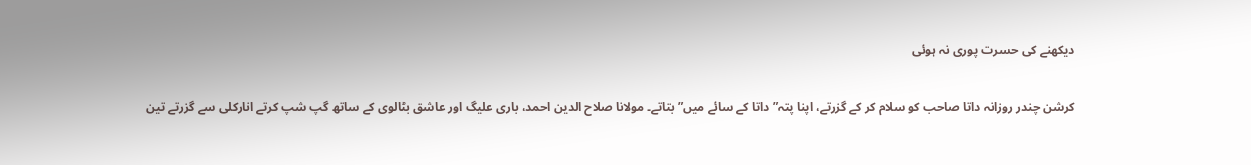دیکھنے کی حسرت پوری نہ ہوئی

کرشن چندر روزانہ داتا صاحب کو سلام کر کے گزرتے، اپنا پتہ” داتا کے سائے میں” بتاتے۔ مولانا صلاح الدین احمد، باری علیگ اور عاشق بٹالوی کے ساتھ گپ شپ کرتے انارکلی سے گزرتے تین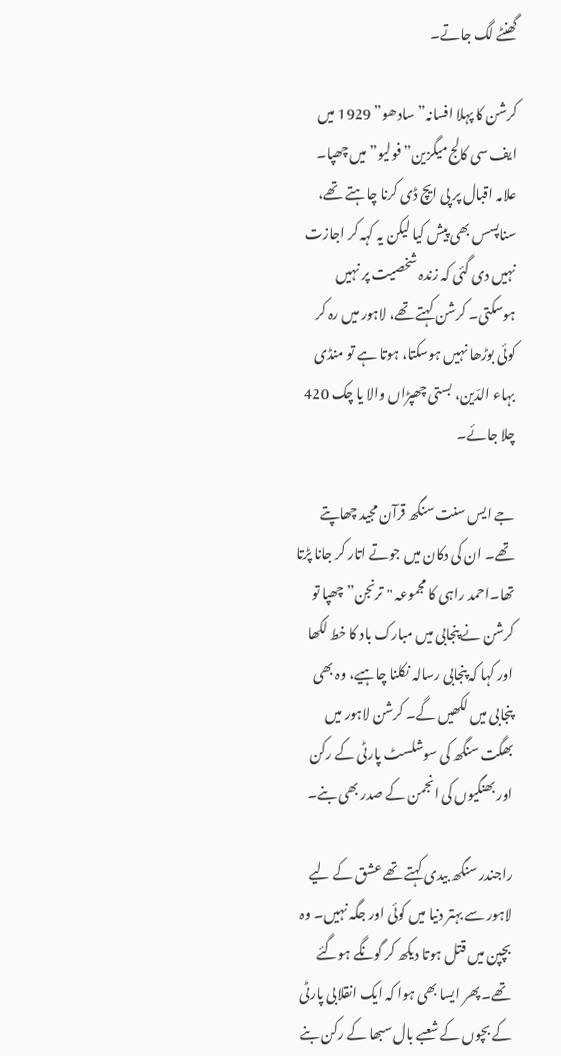گھنٹے لگ جاتے۔

کرشن کا پہلا افسانہ” سادھو” 1929 میں ایف سی کالج میگزین” فولیو” میں چھپا۔ علامہ اقبال پر پی ایچ ڈی کرنا چاہتے تھے، سناپسس بھی پیش کیا لیکن یہ کہہ کر اجازت نہیں دی گئی کہ زندہ شخصیت پر نہیں ہوسکتی۔ کرشن کہتے تھے، لاہور میں رہ کر کوئی بوڑھا نہیں ہوسکتا، ہوتا ہے تو منڈی بہاء الدّین، بستی چھپڑاں والا یا چک 420 چلا جائے۔

جے ایس سنت سنگھ قرآن مجید چھاپتے تھے۔ ان کی دکان میں جوتے اتار کر جانا پڑتا تھا۔احمد راہی کا مجموعہ "ترنجن” چھپا تو کرشن نے پنجابی میں مبارک باد کا خط لکھا اور کہا کہ پنجابی رسالہ نکلنا چاہیے، وہ بھی پنجابی میں لکھیں گے۔ کرشن لاہور میں بھگت سنگھ کی سوشلسٹ پارٹی کے رکن اور بھنگیوں کی انجمن کے صدر بھی بنے۔

راجندر سنگھ بیدی کہتے تھے عشق کے لیے لاہور سے بہتر دنیا میں کوئی اور جگہ نہیں۔ وہ بچپن میں قتل ہوتا دیکھ کر گونگے ہوگئے تھے۔ پھر ایسا بھی ہوا کہ ایک انقلابی پارٹی کے بچوں کے شعبے بال سبھا کے رکن بنے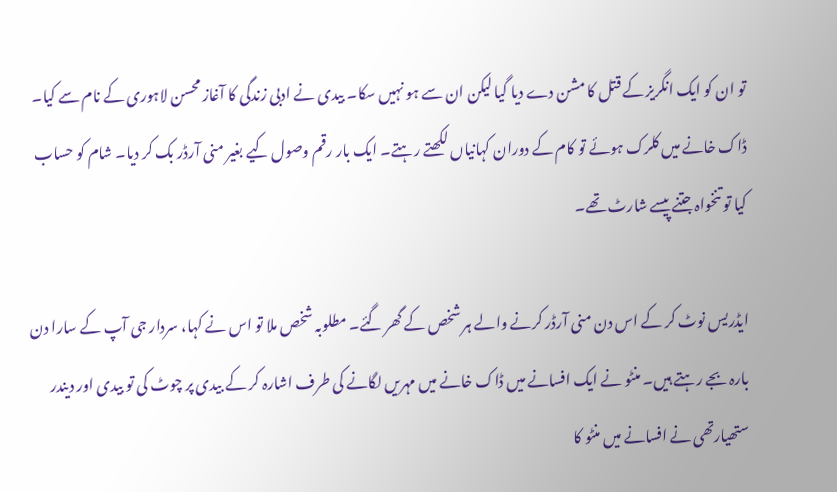تو ان کو ایک انگریز کے قتل کا مشن دے دیا گیا لیکن ان سے ہو نہیں سکا۔ بیدی نے ادبی زندگی کا آغاز محسن لاہوری کے نام سے کیا۔ ڈاک خانے میں کلرک ہوئے تو کام کے دوران کہانیاں لکھتے رہتے۔ ایک بار رقم وصول کیے بغیر منی آرڈر بک کر دیا۔ شام کو حساب کیا تو تنخواہ جتنے پیسے شارٹ تھے۔

ایڈریس نوٹ کر کے اس دن منی آرڈر کرنے والے ہر شخص کے گھر گئے۔ مطلوبہ شخص ملا تو اس نے کہا، سردار جی آپ کے سارا دن بارہ بجے رہتے ہیں۔ منٹو نے ایک افسانے میں ڈاک خانے میں مہریں لگانے کی طرف اشارہ کر کے بیدی پر چوٹ کی تو بیدی اور دیندر ستھیارتھی نے افسانے میں منٹو کا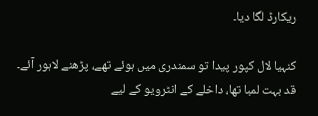ریکارڈ لگا دیا۔

کنہیا لال کپور پیدا تو سمندری میں ہوئے تھے، پڑھنے لاہور آئے۔ قد بہت لمبا تھا، داخلے کے انٹرویو کے لیے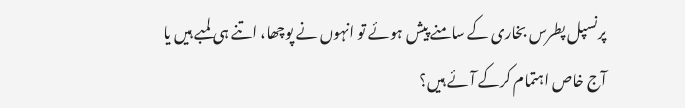پرنسپل پطرس بخاری کے سامنے پیش ہوئے تو انہوں نے پوچھا، اتنے ہی لمبے ہیں یا آج خاص اہتمام کرکے آئے ہیں؟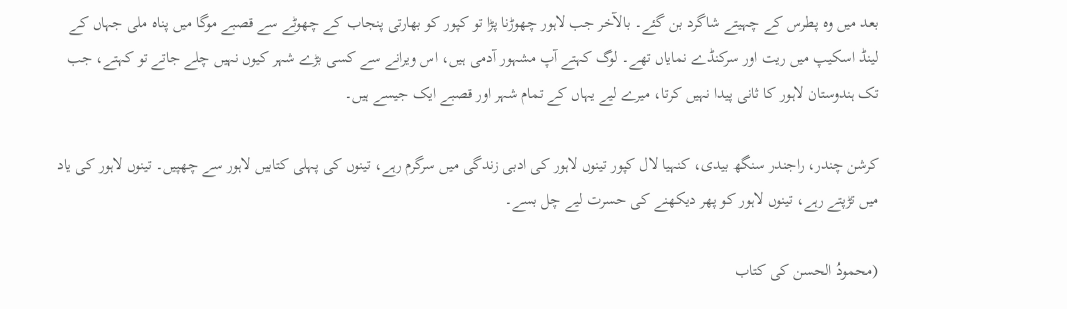بعد میں وہ پطرس کے چہیتے شاگرد بن گئے۔ بالآخر جب لاہور چھوڑنا پڑا تو کپور کو بھارتی پنجاب کے چھوٹے سے قصبے موگا میں پناہ ملی جہاں کے لینڈ اسکیپ میں ریت اور سرکنڈے نمایاں تھے۔ لوگ کہتے آپ مشہور آدمی ہیں، اس ویرانے سے کسی بڑے شہر کیوں نہیں چلے جاتے تو کہتے، جب تک ہندوستان لاہور کا ثانی پیدا نہیں کرتا، میرے لیے یہاں کے تمام شہر اور قصبے ایک جیسے ہیں۔

کرشن چندر، راجندر سنگھ بیدی، کنہیا لال کپور تینوں لاہور کی ادبی زندگی میں سرگرم رہے، تینوں کی پہلی کتابیں لاہور سے چھپیں۔ تینوں لاہور کی یاد میں تڑپتے رہے، تینوں لاہور کو پھر دیکھنے کی حسرت لیے چل بسے۔

(محمودُ الحسن کی کتاب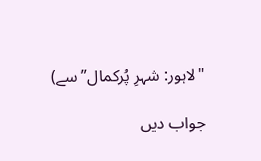"لاہور: شہرِ پُرکمال” سے)

جواب دیں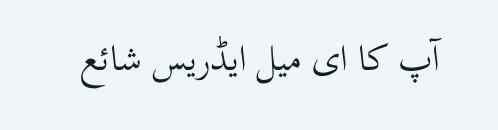آپ کا ای میل ایڈریس شائع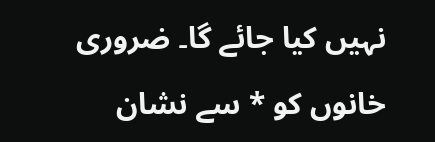نہیں کیا جائے گا۔ ضروری خانوں کو * سے نشان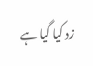زد کیا گیا ہے